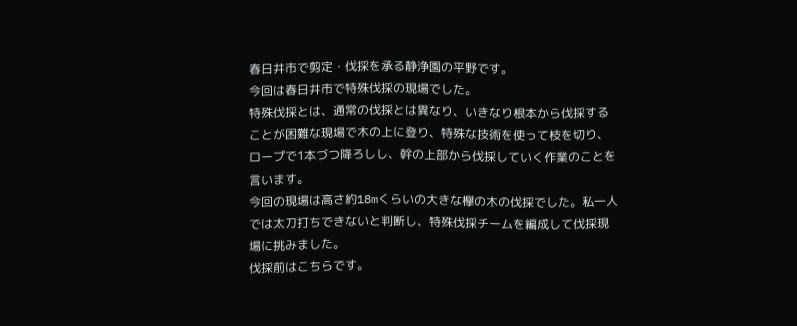春日井市で剪定・伐採を承る静浄園の平野です。
今回は春日井市で特殊伐採の現場でした。
特殊伐採とは、通常の伐採とは異なり、いきなり根本から伐採することが困難な現場で木の上に登り、特殊な技術を使って枝を切り、ロープで1本づつ降ろしし、幹の上部から伐採していく作業のことを言います。
今回の現場は高さ約18mくらいの大きな欅の木の伐採でした。私一人では太刀打ちできないと判断し、特殊伐採チームを編成して伐採現場に挑みました。
伐採前はこちらです。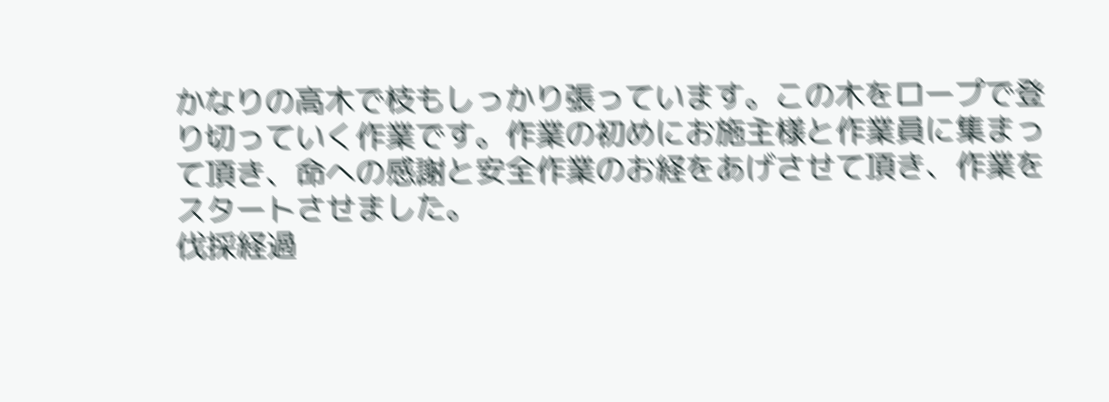かなりの高木で枝もしっかり張っています。この木をロープで登り切っていく作業です。作業の初めにお施主様と作業員に集まって頂き、命への感謝と安全作業のお経をあげさせて頂き、作業をスタートさせました。
伐採経過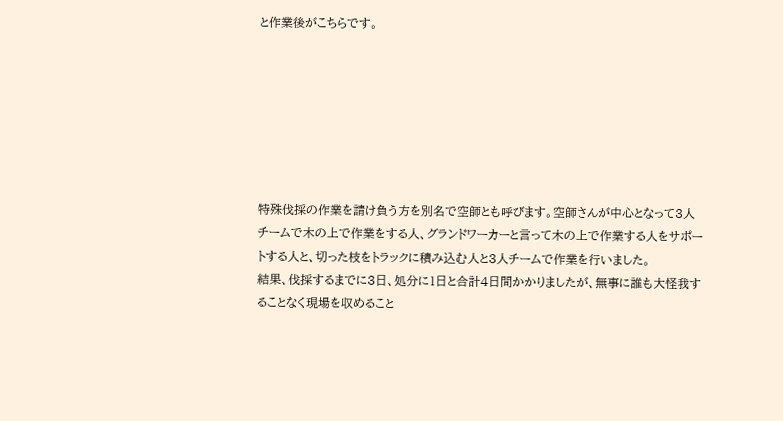と作業後がこちらです。







特殊伐採の作業を請け負う方を別名で空師とも呼びます。空師さんが中心となって3人チームで木の上で作業をする人、グランドワーカーと言って木の上で作業する人をサポートする人と、切った枝をトラックに積み込む人と3人チームで作業を行いました。
結果、伐採するまでに3日、処分に1日と合計4日間かかりましたが、無事に誰も大怪我することなく現場を収めること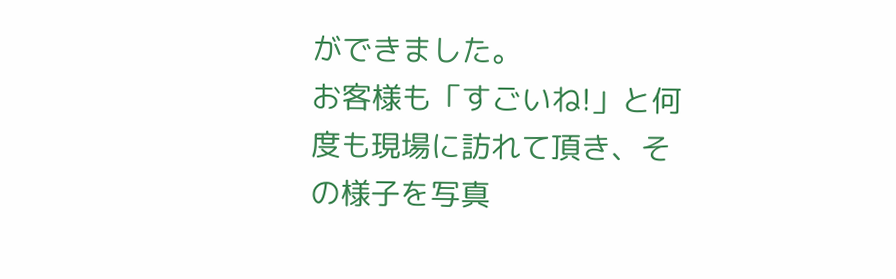ができました。
お客様も「すごいね!」と何度も現場に訪れて頂き、その様子を写真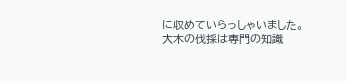に収めていらっしゃいました。
大木の伐採は専門の知識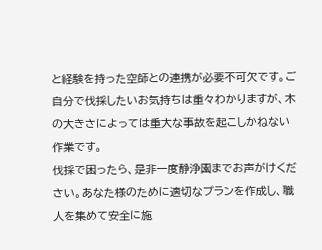と経験を持った空師との連携が必要不可欠です。ご自分で伐採したいお気持ちは重々わかりますが、木の大きさによっては重大な事故を起こしかねない作業です。
伐採で困ったら、是非一度静浄園までお声がけください。あなた様のために適切なプランを作成し、職人を集めて安全に施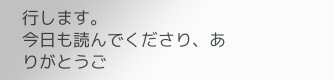行します。
今日も読んでくださり、ありがとうご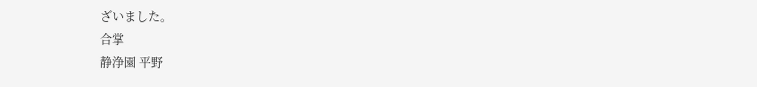ざいました。
合掌
静浄園 平野